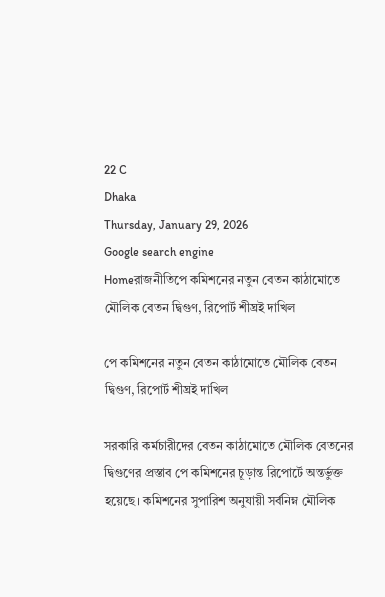22 C
Dhaka
Thursday, January 29, 2026
Google search engine
Homeরাজনীতিপে কমিশনের নতুন বেতন কাঠামোতে মৌলিক বেতন দ্বিগুণ, রিপোর্ট শীঘ্রই দাখিল

পে কমিশনের নতুন বেতন কাঠামোতে মৌলিক বেতন দ্বিগুণ, রিপোর্ট শীঘ্রই দাখিল

সরকারি কর্মচারীদের বেতন কাঠামোতে মৌলিক বেতনের দ্বিগুণের প্রস্তাব পে কমিশনের চূড়ান্ত রিপোর্টে অন্তর্ভুক্ত হয়েছে। কমিশনের সুপারিশ অনুযায়ী সর্বনিম্ন মৌলিক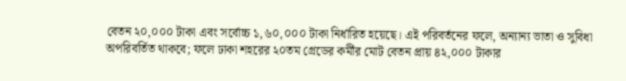বেতন ২০,০০০ টাকা এবং সর্বোচ্চ ১,৬০,০০০ টাকা নির্ধারিত হয়েছে। এই পরিবর্তনের ফলে, অন্যান্য ভাতা ও সুবিধা অপরিবর্তিত থাকবে; ফলে ঢাকা শহরের ২০তম গ্রেডের কর্মীর মোট বেতন প্রায় ৪২,০০০ টাকার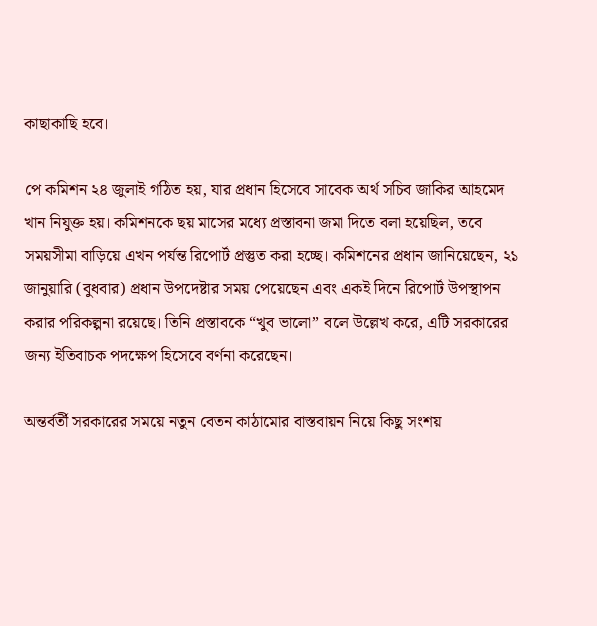কাছাকাছি হবে।

পে কমিশন ২৪ জুলাই গঠিত হয়, যার প্রধান হিসেবে সাবেক অর্থ সচিব জাকির আহমেদ খান নিযুক্ত হয়। কমিশনকে ছয় মাসের মধ্যে প্রস্তাবনা জমা দিতে বলা হয়েছিল, তবে সময়সীমা বাড়িয়ে এখন পর্যন্ত রিপোর্ট প্রস্তুত করা হচ্ছে। কমিশনের প্রধান জানিয়েছেন, ২১ জানুয়ারি (বুধবার) প্রধান উপদেষ্টার সময় পেয়েছেন এবং একই দিনে রিপোর্ট উপস্থাপন করার পরিকল্পনা রয়েছে। তিনি প্রস্তাবকে “খুব ভালো” বলে উল্লেখ করে, এটি সরকারের জন্য ইতিবাচক পদক্ষেপ হিসেবে বর্ণনা করেছেন।

অন্তর্বর্তী সরকারের সময়ে নতুন বেতন কাঠামোর বাস্তবায়ন নিয়ে কিছু সংশয়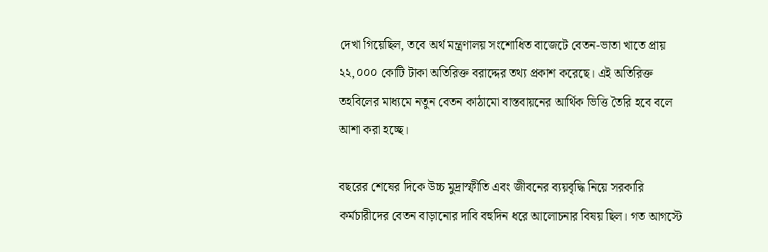দেখা গিয়েছিল, তবে অর্থ মন্ত্রণালয় সংশোধিত বাজেটে বেতন-ভাতা খাতে প্রায় ২২,০০০ কোটি টাকা অতিরিক্ত বরাদ্দের তথ্য প্রকাশ করেছে। এই অতিরিক্ত তহবিলের মাধ্যমে নতুন বেতন কাঠামো বাস্তবায়নের আর্থিক ভিত্তি তৈরি হবে বলে আশা করা হচ্ছে।

বছরের শেষের দিকে উচ্চ মুদ্রাস্ফীতি এবং জীবনের ব্যয়বৃদ্ধি নিয়ে সরকারি কর্মচারীদের বেতন বাড়ানোর দাবি বহুদিন ধরে আলোচনার বিষয় ছিল। গত আগস্টে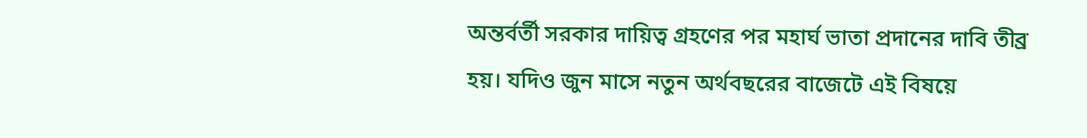অন্তর্বর্তী সরকার দায়িত্ব গ্রহণের পর মহার্ঘ ভাতা প্রদানের দাবি তীব্র হয়। যদিও জুন মাসে নতুন অর্থবছরের বাজেটে এই বিষয়ে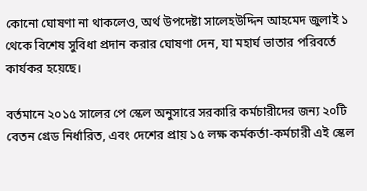কোনো ঘোষণা না থাকলেও, অর্থ উপদেষ্টা সালেহউদ্দিন আহমেদ জুলাই ১ থেকে বিশেষ সুবিধা প্রদান করার ঘোষণা দেন, যা মহার্ঘ ভাতার পরিবর্তে কার্যকর হয়েছে।

বর্তমানে ২০১৫ সালের পে স্কেল অনুসারে সরকারি কর্মচারীদের জন্য ২০টি বেতন গ্রেড নির্ধারিত, এবং দেশের প্রায় ১৫ লক্ষ কর্মকর্তা-কর্মচারী এই স্কেল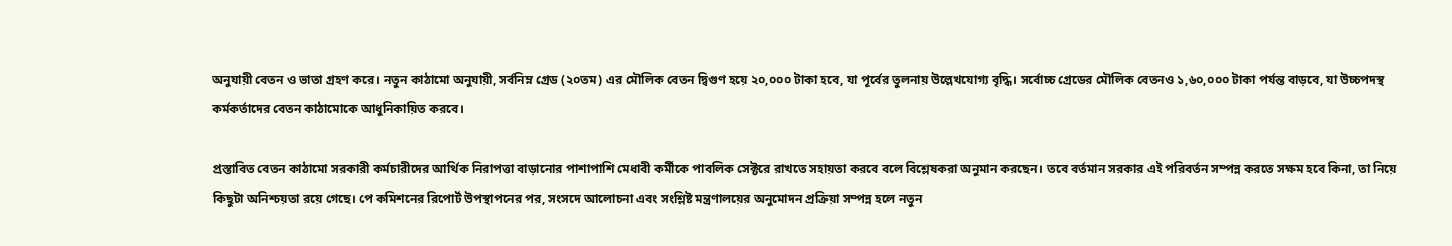অনুযায়ী বেতন ও ভাতা গ্রহণ করে। নতুন কাঠামো অনুযায়ী, সর্বনিম্ন গ্রেড (২০তম) এর মৌলিক বেতন দ্বিগুণ হয়ে ২০,০০০ টাকা হবে, যা পূর্বের তুলনায় উল্লেখযোগ্য বৃদ্ধি। সর্বোচ্চ গ্রেডের মৌলিক বেতনও ১,৬০,০০০ টাকা পর্যন্ত বাড়বে, যা উচ্চপদস্থ কর্মকর্তাদের বেতন কাঠামোকে আধুনিকায়িত করবে।

প্রস্তাবিত বেতন কাঠামো সরকারী কর্মচারীদের আর্থিক নিরাপত্তা বাড়ানোর পাশাপাশি মেধাবী কর্মীকে পাবলিক সেক্টরে রাখতে সহায়তা করবে বলে বিশ্লেষকরা অনুমান করছেন। তবে বর্তমান সরকার এই পরিবর্তন সম্পন্ন করতে সক্ষম হবে কিনা, তা নিয়ে কিছুটা অনিশ্চয়তা রয়ে গেছে। পে কমিশনের রিপোর্ট উপস্থাপনের পর, সংসদে আলোচনা এবং সংশ্লিষ্ট মন্ত্রণালয়ের অনুমোদন প্রক্রিয়া সম্পন্ন হলে নতুন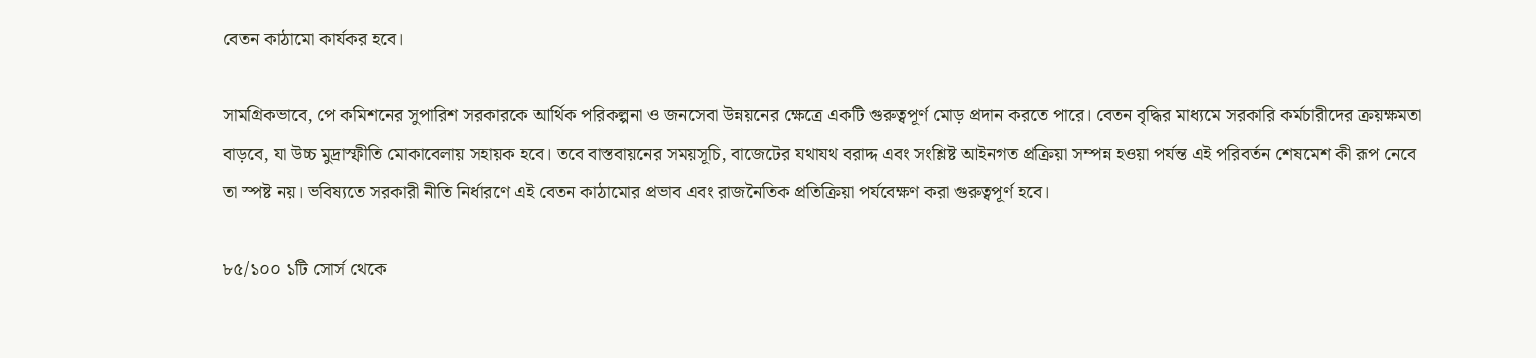বেতন কাঠামো কার্যকর হবে।

সামগ্রিকভাবে, পে কমিশনের সুপারিশ সরকারকে আর্থিক পরিকল্পনা ও জনসেবা উন্নয়নের ক্ষেত্রে একটি গুরুত্বপূর্ণ মোড় প্রদান করতে পারে। বেতন বৃদ্ধির মাধ্যমে সরকারি কর্মচারীদের ক্রয়ক্ষমতা বাড়বে, যা উচ্চ মুদ্রাস্ফীতি মোকাবেলায় সহায়ক হবে। তবে বাস্তবায়নের সময়সূচি, বাজেটের যথাযথ বরাদ্দ এবং সংশ্লিষ্ট আইনগত প্রক্রিয়া সম্পন্ন হওয়া পর্যন্ত এই পরিবর্তন শেষমেশ কী রূপ নেবে তা স্পষ্ট নয়। ভবিষ্যতে সরকারী নীতি নির্ধারণে এই বেতন কাঠামোর প্রভাব এবং রাজনৈতিক প্রতিক্রিয়া পর্যবেক্ষণ করা গুরুত্বপূর্ণ হবে।

৮৫/১০০ ১টি সোর্স থেকে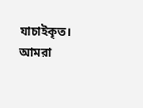যাচাইকৃত।
আমরা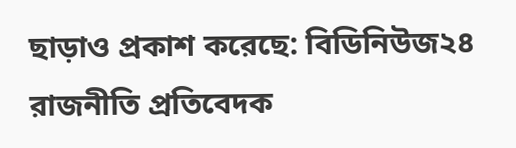ছাড়াও প্রকাশ করেছে: বিডিনিউজ২৪
রাজনীতি প্রতিবেদক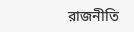রাজনীতি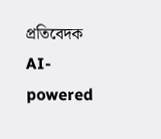প্রতিবেদক
AI-powered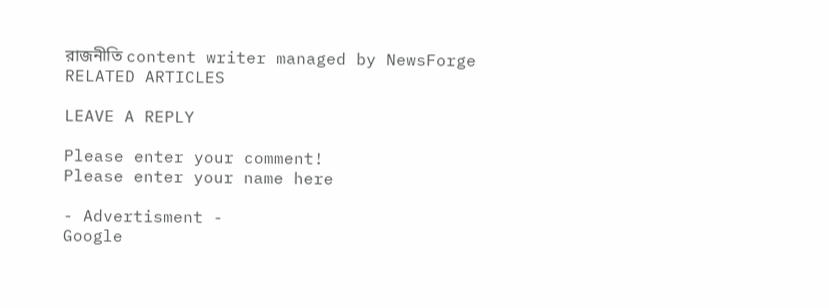রাজনীতি content writer managed by NewsForge
RELATED ARTICLES

LEAVE A REPLY

Please enter your comment!
Please enter your name here

- Advertisment -
Google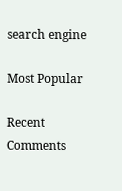search engine

Most Popular

Recent Comments